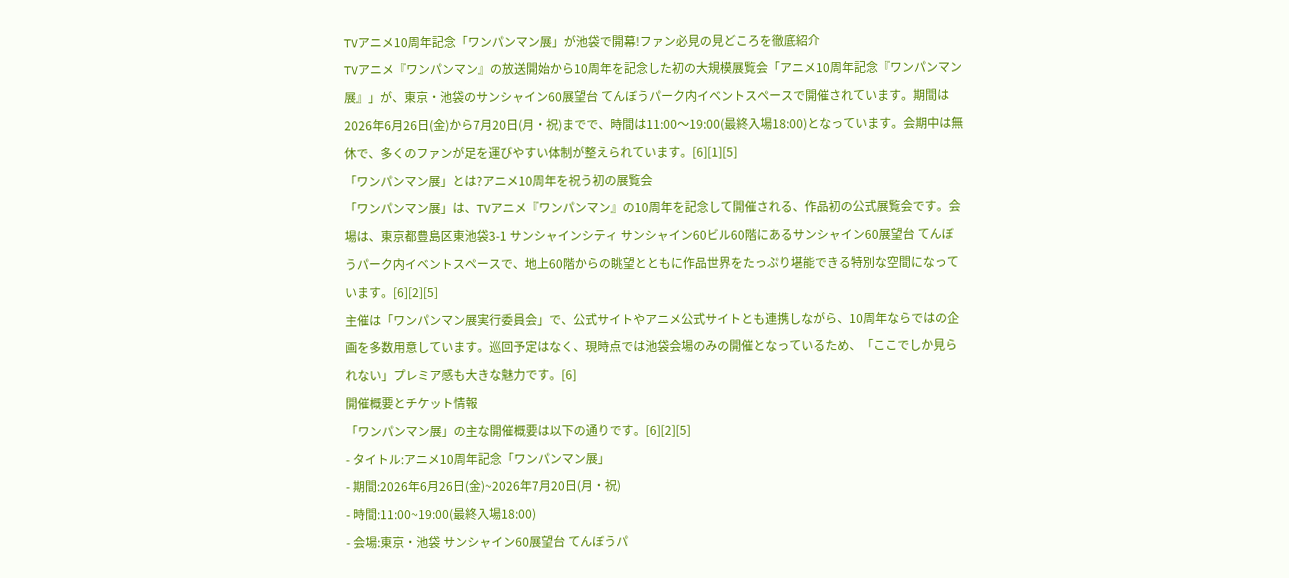TVアニメ10周年記念「ワンパンマン展」が池袋で開幕!ファン必見の見どころを徹底紹介
TVアニメ『ワンパンマン』の放送開始から10周年を記念した初の大規模展覧会「アニメ10周年記念『ワンパンマン展』」が、東京・池袋のサンシャイン60展望台 てんぼうパーク内イベントスペースで開催されています。期間は2026年6月26日(金)から7月20日(月・祝)までで、時間は11:00〜19:00(最終入場18:00)となっています。会期中は無休で、多くのファンが足を運びやすい体制が整えられています。[6][1][5]
「ワンパンマン展」とは?アニメ10周年を祝う初の展覧会
「ワンパンマン展」は、TVアニメ『ワンパンマン』の10周年を記念して開催される、作品初の公式展覧会です。会場は、東京都豊島区東池袋3-1 サンシャインシティ サンシャイン60ビル60階にあるサンシャイン60展望台 てんぼうパーク内イベントスペースで、地上60階からの眺望とともに作品世界をたっぷり堪能できる特別な空間になっています。[6][2][5]
主催は「ワンパンマン展実行委員会」で、公式サイトやアニメ公式サイトとも連携しながら、10周年ならではの企画を多数用意しています。巡回予定はなく、現時点では池袋会場のみの開催となっているため、「ここでしか見られない」プレミア感も大きな魅力です。[6]
開催概要とチケット情報
「ワンパンマン展」の主な開催概要は以下の通りです。[6][2][5]
- タイトル:アニメ10周年記念「ワンパンマン展」
- 期間:2026年6月26日(金)~2026年7月20日(月・祝)
- 時間:11:00~19:00(最終入場18:00)
- 会場:東京・池袋 サンシャイン60展望台 てんぼうパ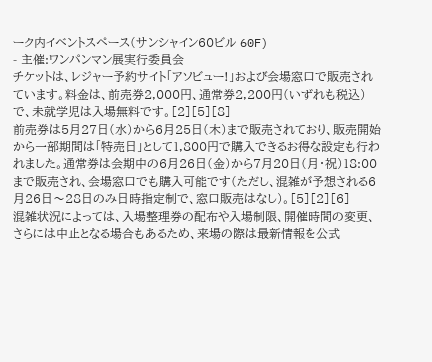ーク内イベントスペース(サンシャイン60ビル 60F)
- 主催:ワンパンマン展実行委員会
チケットは、レジャー予約サイト「アソビュー!」および会場窓口で販売されています。料金は、前売券2,000円、通常券2,200円(いずれも税込)で、未就学児は入場無料です。[2][5][8]
前売券は5月27日(水)から6月25日(木)まで販売されており、販売開始から一部期間は「特売日」として1,800円で購入できるお得な設定も行われました。通常券は会期中の6月26日(金)から7月20日(月・祝)18:00まで販売され、会場窓口でも購入可能です(ただし、混雑が予想される6月26日〜28日のみ日時指定制で、窓口販売はなし)。[5][2][6]
混雑状況によっては、入場整理券の配布や入場制限、開催時間の変更、さらには中止となる場合もあるため、来場の際は最新情報を公式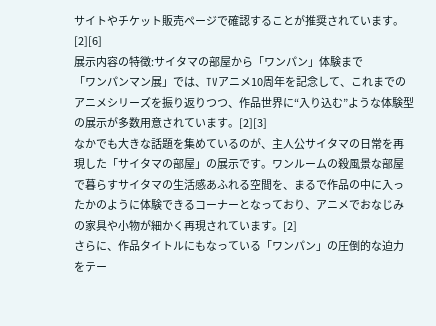サイトやチケット販売ページで確認することが推奨されています。[2][6]
展示内容の特徴:サイタマの部屋から「ワンパン」体験まで
「ワンパンマン展」では、TVアニメ10周年を記念して、これまでのアニメシリーズを振り返りつつ、作品世界に“入り込む”ような体験型の展示が多数用意されています。[2][3]
なかでも大きな話題を集めているのが、主人公サイタマの日常を再現した「サイタマの部屋」の展示です。ワンルームの殺風景な部屋で暮らすサイタマの生活感あふれる空間を、まるで作品の中に入ったかのように体験できるコーナーとなっており、アニメでおなじみの家具や小物が細かく再現されています。[2]
さらに、作品タイトルにもなっている「ワンパン」の圧倒的な迫力をテー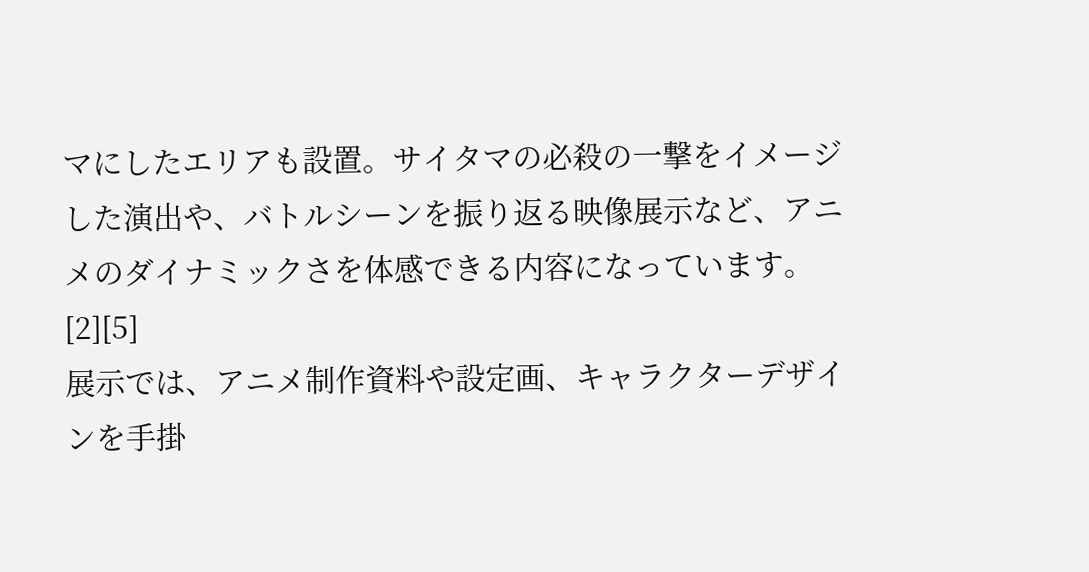マにしたエリアも設置。サイタマの必殺の一撃をイメージした演出や、バトルシーンを振り返る映像展示など、アニメのダイナミックさを体感できる内容になっています。[2][5]
展示では、アニメ制作資料や設定画、キャラクターデザインを手掛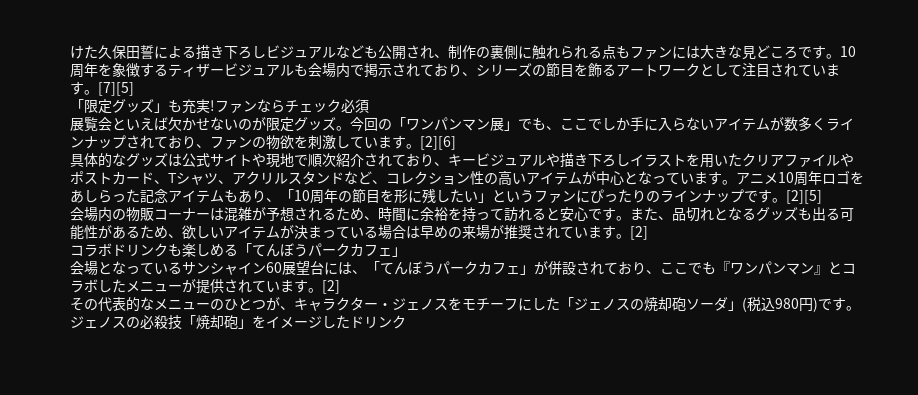けた久保田誓による描き下ろしビジュアルなども公開され、制作の裏側に触れられる点もファンには大きな見どころです。10周年を象徴するティザービジュアルも会場内で掲示されており、シリーズの節目を飾るアートワークとして注目されています。[7][5]
「限定グッズ」も充実!ファンならチェック必須
展覧会といえば欠かせないのが限定グッズ。今回の「ワンパンマン展」でも、ここでしか手に入らないアイテムが数多くラインナップされており、ファンの物欲を刺激しています。[2][6]
具体的なグッズは公式サイトや現地で順次紹介されており、キービジュアルや描き下ろしイラストを用いたクリアファイルやポストカード、Tシャツ、アクリルスタンドなど、コレクション性の高いアイテムが中心となっています。アニメ10周年ロゴをあしらった記念アイテムもあり、「10周年の節目を形に残したい」というファンにぴったりのラインナップです。[2][5]
会場内の物販コーナーは混雑が予想されるため、時間に余裕を持って訪れると安心です。また、品切れとなるグッズも出る可能性があるため、欲しいアイテムが決まっている場合は早めの来場が推奨されています。[2]
コラボドリンクも楽しめる「てんぼうパークカフェ」
会場となっているサンシャイン60展望台には、「てんぼうパークカフェ」が併設されており、ここでも『ワンパンマン』とコラボしたメニューが提供されています。[2]
その代表的なメニューのひとつが、キャラクター・ジェノスをモチーフにした「ジェノスの焼却砲ソーダ」(税込980円)です。ジェノスの必殺技「焼却砲」をイメージしたドリンク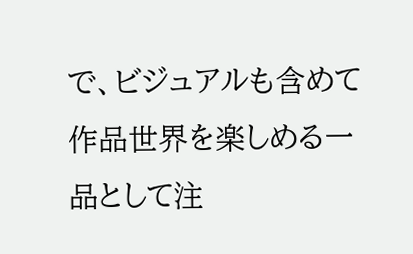で、ビジュアルも含めて作品世界を楽しめる一品として注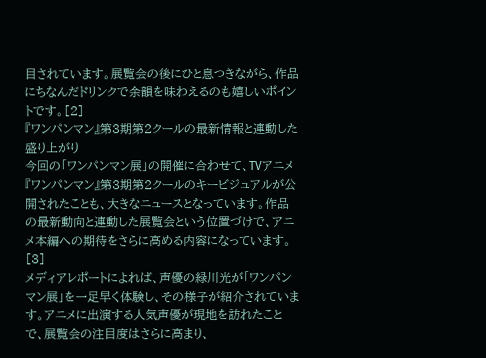目されています。展覧会の後にひと息つきながら、作品にちなんだドリンクで余韻を味わえるのも嬉しいポイントです。[2]
『ワンパンマン』第3期第2クールの最新情報と連動した盛り上がり
今回の「ワンパンマン展」の開催に合わせて、TVアニメ『ワンパンマン』第3期第2クールのキービジュアルが公開されたことも、大きなニュースとなっています。作品の最新動向と連動した展覧会という位置づけで、アニメ本編への期待をさらに高める内容になっています。[3]
メディアレポートによれば、声優の緑川光が「ワンパンマン展」を一足早く体験し、その様子が紹介されています。アニメに出演する人気声優が現地を訪れたことで、展覧会の注目度はさらに高まり、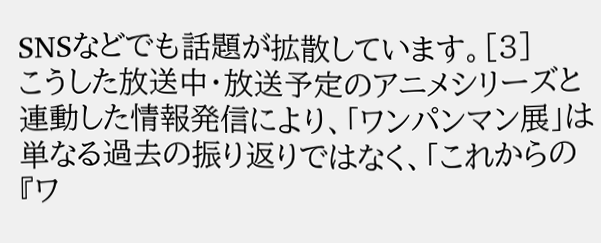SNSなどでも話題が拡散しています。[3]
こうした放送中・放送予定のアニメシリーズと連動した情報発信により、「ワンパンマン展」は単なる過去の振り返りではなく、「これからの『ワ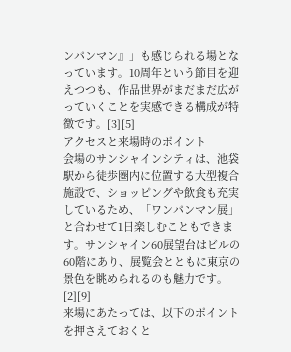ンパンマン』」も感じられる場となっています。10周年という節目を迎えつつも、作品世界がまだまだ広がっていくことを実感できる構成が特徴です。[3][5]
アクセスと来場時のポイント
会場のサンシャインシティは、池袋駅から徒歩圏内に位置する大型複合施設で、ショッピングや飲食も充実しているため、「ワンパンマン展」と合わせて1日楽しむこともできます。サンシャイン60展望台はビルの60階にあり、展覧会とともに東京の景色を眺められるのも魅力です。[2][9]
来場にあたっては、以下のポイントを押さえておくと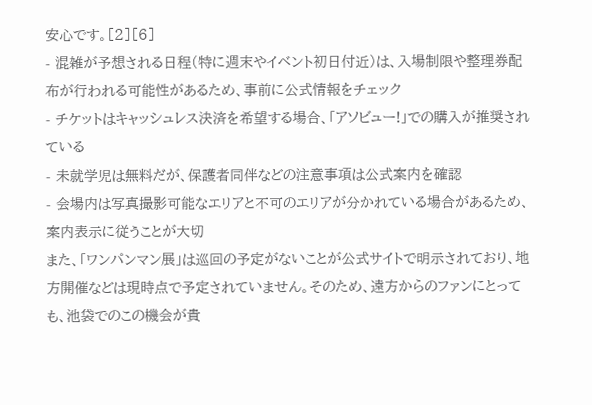安心です。[2][6]
- 混雑が予想される日程(特に週末やイベント初日付近)は、入場制限や整理券配布が行われる可能性があるため、事前に公式情報をチェック
- チケットはキャッシュレス決済を希望する場合、「アソビュー!」での購入が推奨されている
- 未就学児は無料だが、保護者同伴などの注意事項は公式案内を確認
- 会場内は写真撮影可能なエリアと不可のエリアが分かれている場合があるため、案内表示に従うことが大切
また、「ワンパンマン展」は巡回の予定がないことが公式サイトで明示されており、地方開催などは現時点で予定されていません。そのため、遠方からのファンにとっても、池袋でのこの機会が貴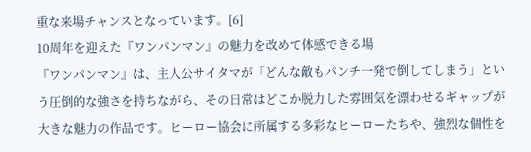重な来場チャンスとなっています。[6]
10周年を迎えた『ワンパンマン』の魅力を改めて体感できる場
『ワンパンマン』は、主人公サイタマが「どんな敵もパンチ一発で倒してしまう」という圧倒的な強さを持ちながら、その日常はどこか脱力した雰囲気を漂わせるギャップが大きな魅力の作品です。ヒーロー協会に所属する多彩なヒーローたちや、強烈な個性を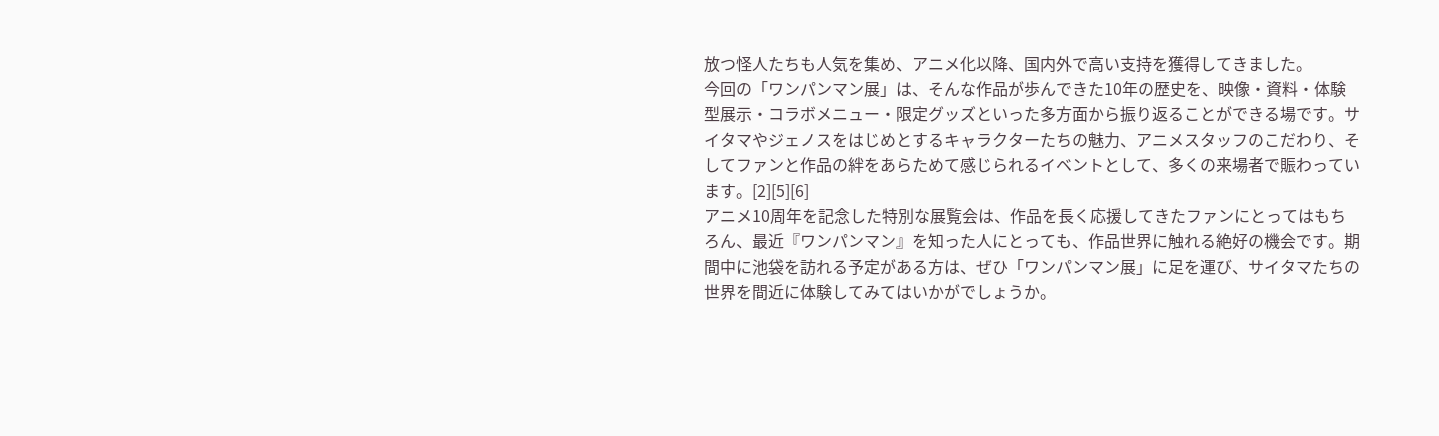放つ怪人たちも人気を集め、アニメ化以降、国内外で高い支持を獲得してきました。
今回の「ワンパンマン展」は、そんな作品が歩んできた10年の歴史を、映像・資料・体験型展示・コラボメニュー・限定グッズといった多方面から振り返ることができる場です。サイタマやジェノスをはじめとするキャラクターたちの魅力、アニメスタッフのこだわり、そしてファンと作品の絆をあらためて感じられるイベントとして、多くの来場者で賑わっています。[2][5][6]
アニメ10周年を記念した特別な展覧会は、作品を長く応援してきたファンにとってはもちろん、最近『ワンパンマン』を知った人にとっても、作品世界に触れる絶好の機会です。期間中に池袋を訪れる予定がある方は、ぜひ「ワンパンマン展」に足を運び、サイタマたちの世界を間近に体験してみてはいかがでしょうか。